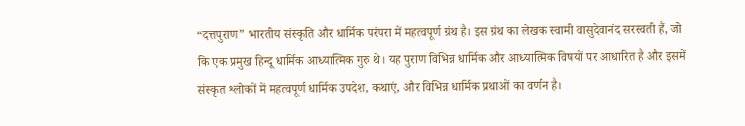“दत्तपुराण” भारतीय संस्कृति और धार्मिक परंपरा में महत्वपूर्ण ग्रंथ है। इस ग्रंथ का लेखक स्वामी वासुदेवानंद सरस्वती हैं, जो कि एक प्रमुख हिन्दू धार्मिक आध्यात्मिक गुरु थे। यह पुराण विभिन्न धार्मिक और आध्यात्मिक विषयों पर आधारित है और इसमें संस्कृत श्लोकों में महत्वपूर्ण धार्मिक उपदेश, कथाएं, और विभिन्न धार्मिक प्रथाओं का वर्णन है।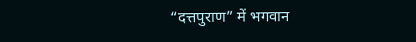“दत्तपुराण” में भगवान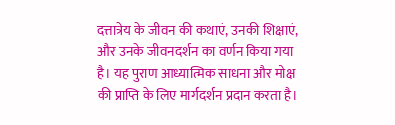दत्तात्रेय के जीवन की कथाएं, उनकी शिक्षाएं, और उनके जीवनदर्शन का वर्णन किया गया है। यह पुराण आध्यात्मिक साधना और मोक्ष की प्राप्ति के लिए मार्गदर्शन प्रदान करता है।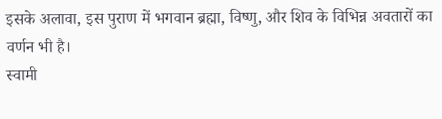इसके अलावा, इस पुराण में भगवान ब्रह्मा, विष्णु, और शिव के विभिन्न अवतारों का वर्णन भी है।
स्वामी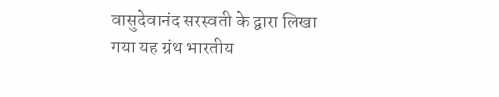वासुदेवानंद सरस्वती के द्वारा लिखा गया यह ग्रंथ भारतीय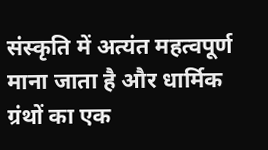संस्कृति में अत्यंत महत्वपूर्ण माना जाता है और धार्मिक ग्रंथों का एक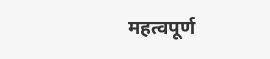महत्वपूर्ण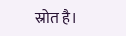स्रोत है।